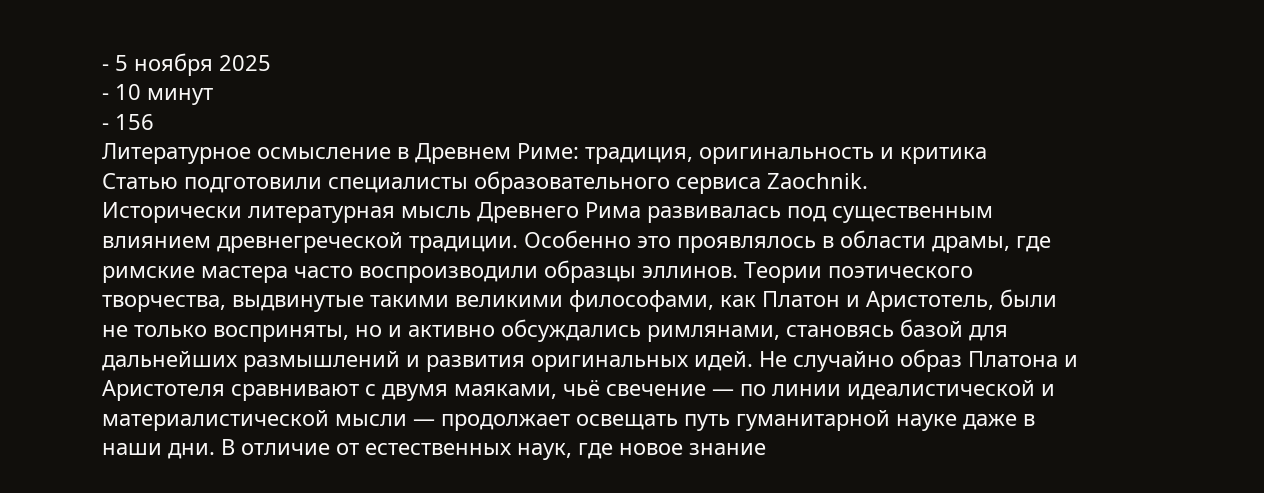- 5 ноября 2025
- 10 минут
- 156
Литeратурное осмысление в Древнем Риме: традиция, оригинальность и критика
Статью подготовили специалисты образовательного сервиса Zaochnik.
Исторически литературная мысль Древнего Рима развивалась под существенным влиянием древнегреческой традиции. Особенно это проявлялось в области драмы, где римские мастера часто воспроизводили образцы эллинов. Теории поэтического творчества, выдвинутые такими великими философами, как Платон и Аристотель, были не только восприняты, но и активно обсуждались римлянами, становясь базой для дальнейших размышлений и развития оригинальных идей. Не случайно образ Платона и Аристотеля сравнивают с двумя маяками, чьё свечение — по линии идеалистической и материалистической мысли — продолжает освещать путь гуманитарной науке даже в наши дни. В отличие от естественных наук, где новое знание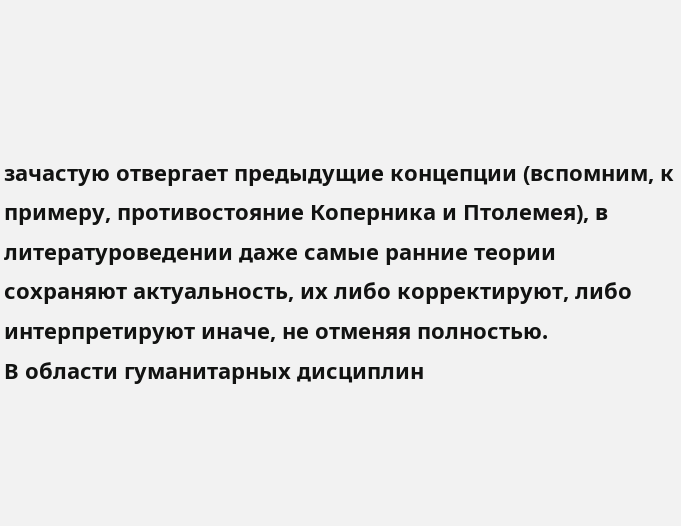зачастую отвергает предыдущие концепции (вспомним, к примеру, противостояние Коперника и Птолемея), в литературоведении даже самые ранние теории сохраняют актуальность, их либо корректируют, либо интерпретируют иначе, не отменяя полностью.
В области гуманитарных дисциплин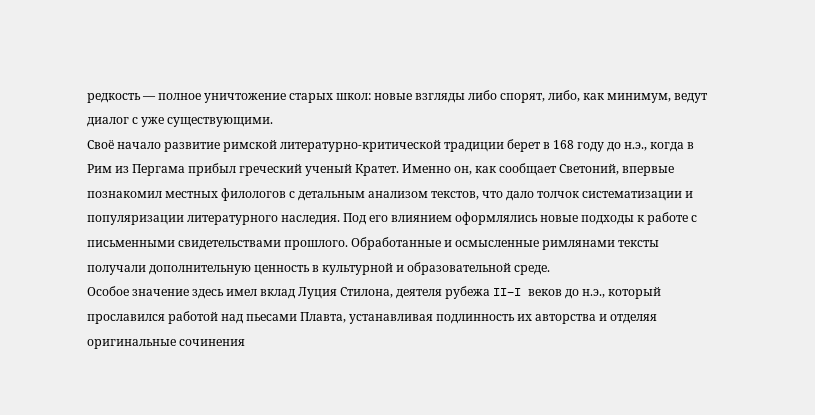редкость — полное уничтожение старых школ: новые взгляды либо спорят, либо, как минимум, ведут диалог с уже существующими.
Своё начало развитие римской литературно-критической традиции берет в 168 году до н.э., когда в Рим из Пергама прибыл греческий ученый Кратет. Именно он, как сообщает Светоний, впервые познакомил местных филологов с детальным анализом текстов, что дало толчок систематизации и популяризации литературного наследия. Под его влиянием оформлялись новые подходы к работе с письменными свидетельствами прошлого. Обработанные и осмысленные римлянами тексты получали дополнительную ценность в культурной и образовательной среде.
Особое значение здесь имел вклад Луция Стилона, деятеля рубежа II–I веков до н.э., который прославился работой над пьесами Плавта, устанавливая подлинность их авторства и отделяя оригинальные сочинения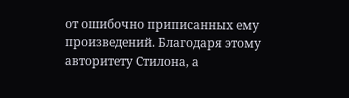от ошибочно приписанных ему произведений. Благодаря этому авторитету Стилона, а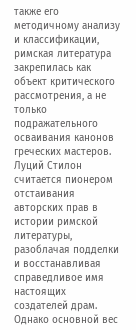также его методичному анализу и классификации, римская литература закрепилась как объект критического рассмотрения, а не только подражательного осваивания канонов греческих мастеров.
Луций Стилон считается пионером отстаивания авторских прав в истории римской литературы, разоблачая подделки и восстанавливая справедливое имя настоящих создателей драм.
Однако основной вес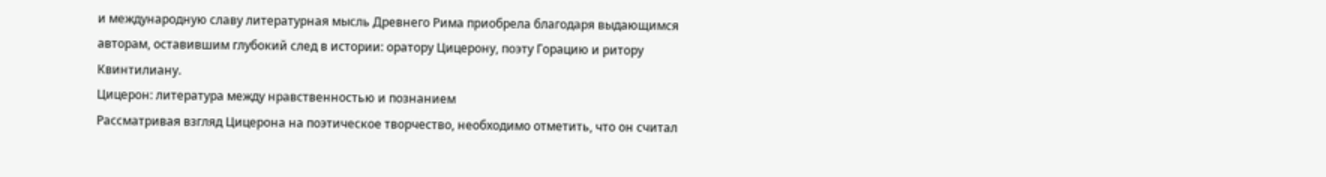и международную славу литературная мысль Древнего Рима приобрела благодаря выдающимся авторам, оставившим глубокий след в истории: оратору Цицерону, поэту Горацию и ритору Квинтилиану.
Цицерон: литература между нравственностью и познанием
Рассматривая взгляд Цицерона на поэтическое творчество, необходимо отметить, что он считал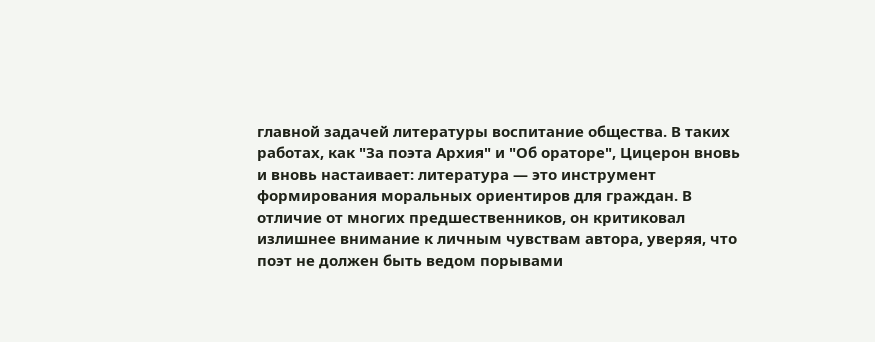главной задачей литературы воспитание общества. В таких работах, как "За поэта Архия" и "Об ораторе", Цицерон вновь и вновь настаивает: литература — это инструмент формирования моральных ориентиров для граждан. В отличие от многих предшественников, он критиковал излишнее внимание к личным чувствам автора, уверяя, что поэт не должен быть ведом порывами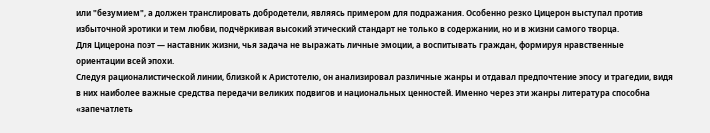или "безумием", а должен транслировать добродетели, являясь примером для подражания. Особенно резко Цицерон выступал против избыточной эротики и тем любви, подчёркивая высокий этический стандарт не только в содержании, но и в жизни самого творца.
Для Цицерона поэт — наставник жизни, чья задача не выражать личные эмоции, а воспитывать граждан, формируя нравственные ориентации всей эпохи.
Следуя рационалистической линии, близкой к Аристотелю, он анализировал различные жанры и отдавал предпочтение эпосу и трагедии, видя в них наиболее важные средства передачи великих подвигов и национальных ценностей. Именно через эти жанры литература способна «запечатлеть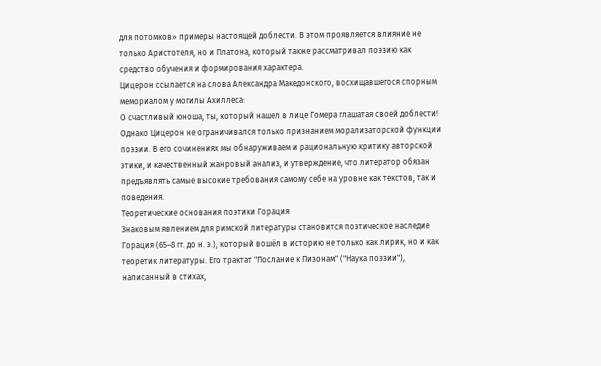для потомков» примеры настоящей доблести. В этом проявляется влияние не только Аристотеля, но и Платона, который также рассматривал поэзию как средство обучения и формирования характера.
Цицерон ссылается на слова Александра Македонского, восхищавшегося спорным мемориалом у могилы Ахиллеса:
О счастливый юноша, ты, который нашел в лице Гомера глашатая своей доблести!
Однако Цицерон не ограничивался только признанием морализаторской функции поэзии. В его сочинениях мы обнаруживаем и рациональную критику авторской этики, и качественный жанровый анализ, и утверждение, что литератор обязан предъявлять самые высокие требования самому себе на уровне как текстов, так и поведения.
Теоретические основания поэтики Горация
Знаковым явлением для римской литературы становится поэтическое наследие Горация (65–8 гг. до н. э.), который вошёл в историю не только как лирик, но и как теоретик литературы. Его трактат "Послание к Пизонам" ("Наука поэзии"), написанный в стихах,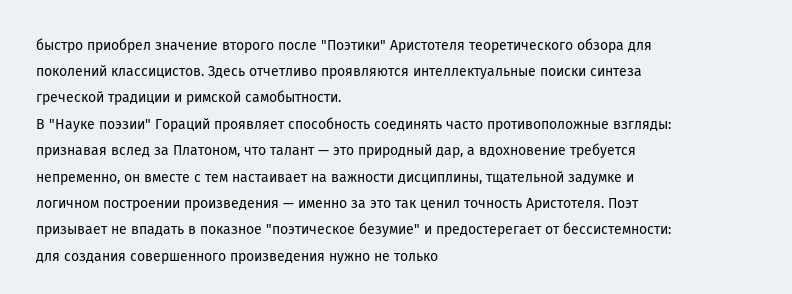быстро приобрел значение второго после "Поэтики" Аристотеля теоретического обзора для поколений классицистов. Здесь отчетливо проявляются интеллектуальные поиски синтеза греческой традиции и римской самобытности.
В "Науке поэзии" Гораций проявляет способность соединять часто противоположные взгляды: признавая вслед за Платоном, что талант — это природный дар, а вдохновение требуется непременно, он вместе с тем настаивает на важности дисциплины, тщательной задумке и логичном построении произведения — именно за это так ценил точность Аристотеля. Поэт призывает не впадать в показное "поэтическое безумие" и предостерегает от бессистемности: для создания совершенного произведения нужно не только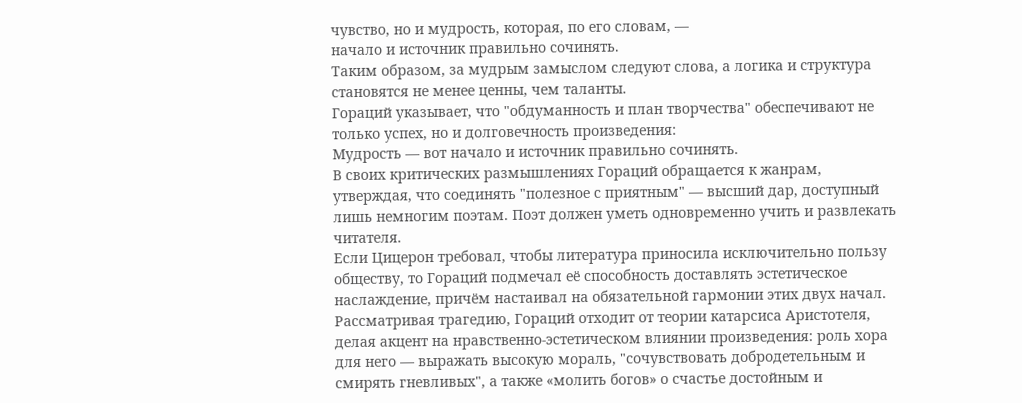чувство, но и мудрость, которая, по его словам, —
начало и источник правильно сочинять.
Таким образом, за мудрым замыслом следуют слова, а логика и структура становятся не менее ценны, чем таланты.
Гораций указывает, что "обдуманность и план творчества" обеспечивают не только успех, но и долговечность произведения:
Мудрость — вот начало и источник правильно сочинять.
В своих критических размышлениях Гораций обращается к жанрам, утверждая, что соединять "полезное с приятным" — высший дар, доступный лишь немногим поэтам. Поэт должен уметь одновременно учить и развлекать читателя.
Если Цицерон требовал, чтобы литература приносила исключительно пользу обществу, то Гораций подмечал её способность доставлять эстетическое наслаждение, причём настаивал на обязательной гармонии этих двух начал.
Рассматривая трагедию, Гораций отходит от теории катарсиса Аристотеля, делая акцент на нравственно-эстетическом влиянии произведения: роль хора для него — выражать высокую мораль, "сочувствовать добродетельным и смирять гневливых", а также «молить богов» о счастье достойным и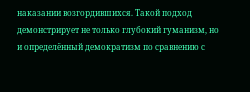наказании возгордившихся. Такой подход демонстрирует не только глубокий гуманизм, но и определённый демократизм по сравнению с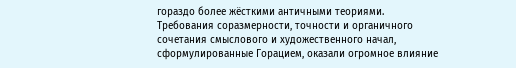гораздо более жёсткими античными теориями.
Требования соразмерности, точности и органичного сочетания смыслового и художественного начал, сформулированные Горацием, оказали огромное влияние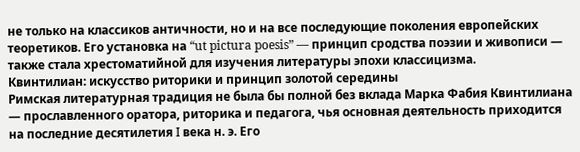не только на классиков античности, но и на все последующие поколения европейских теоретиков. Его установка на “ut pictura poesis” — принцип сродства поэзии и живописи — также стала хрестоматийной для изучения литературы эпохи классицизма.
Квинтилиан: искусство риторики и принцип золотой середины
Римская литературная традиция не была бы полной без вклада Марка Фабия Квинтилиана — прославленного оратора, риторика и педагога, чья основная деятельность приходится на последние десятилетия I века н. э. Его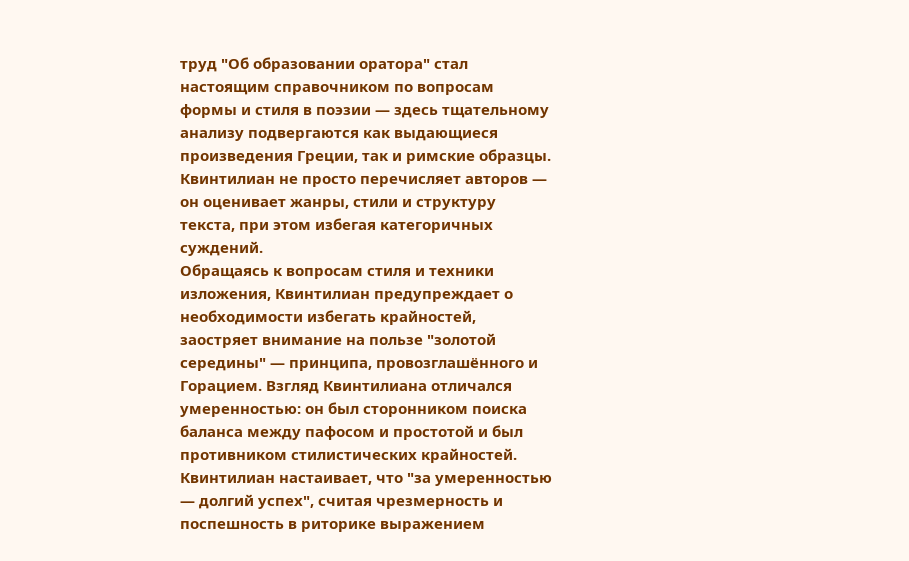труд "Об образовании оратора" стал настоящим справочником по вопросам формы и стиля в поэзии — здесь тщательному анализу подвергаются как выдающиеся произведения Греции, так и римские образцы. Квинтилиан не просто перечисляет авторов — он оценивает жанры, стили и структуру текста, при этом избегая категоричных суждений.
Обращаясь к вопросам стиля и техники изложения, Квинтилиан предупреждает о необходимости избегать крайностей, заостряет внимание на пользе "золотой середины" — принципа, провозглашённого и Горацием. Взгляд Квинтилиана отличался умеренностью: он был сторонником поиска баланса между пафосом и простотой и был противником стилистических крайностей.
Квинтилиан настаивает, что "за умеренностью — долгий успех", считая чрезмерность и поспешность в риторике выражением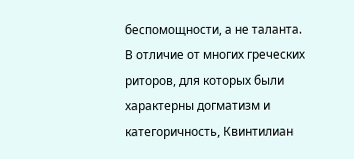беспомощности, а не таланта.
В отличие от многих греческих риторов, для которых были характерны догматизм и категоричность, Квинтилиан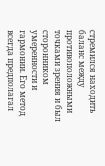стремился находить баланс между противоположными точками зрения и был сторонником умеренности и гармонии. Его метод всегда предполагал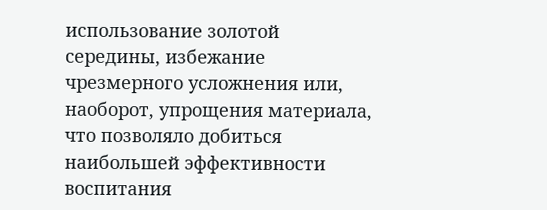использование золотой середины, избежание чрезмерного усложнения или, наоборот, упрощения материала, что позволяло добиться наибольшей эффективности воспитания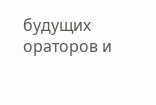будущих ораторов и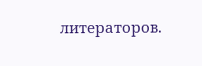литераторов.